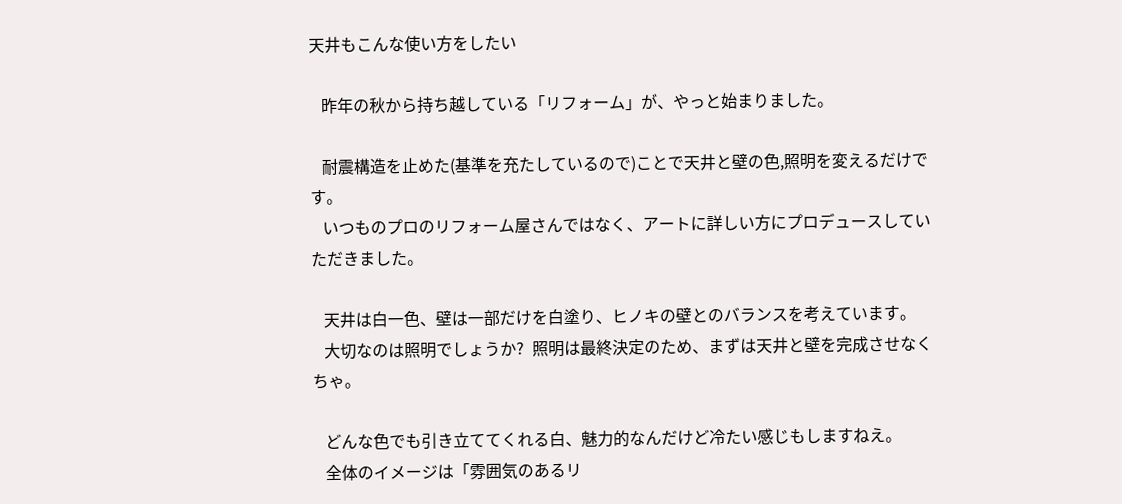天井もこんな使い方をしたい

   昨年の秋から持ち越している「リフォーム」が、やっと始まりました。

   耐震構造を止めた(基準を充たしているので)ことで天井と壁の色,照明を変えるだけです。
   いつものプロのリフォーム屋さんではなく、アートに詳しい方にプロデュースしていただきました。

   天井は白一色、壁は一部だけを白塗り、ヒノキの壁とのバランスを考えています。
   大切なのは照明でしょうか?  照明は最終決定のため、まずは天井と壁を完成させなくちゃ。

   どんな色でも引き立ててくれる白、魅力的なんだけど冷たい感じもしますねえ。
   全体のイメージは「雰囲気のあるリ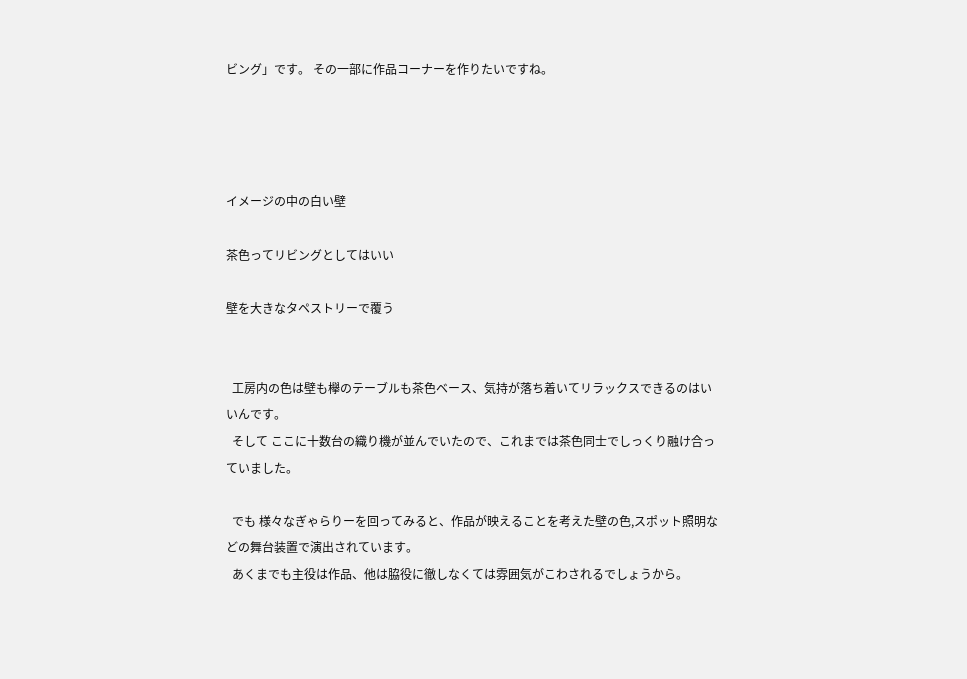ビング」です。 その一部に作品コーナーを作りたいですね。




イメージの中の白い壁

茶色ってリビングとしてはいい

壁を大きなタペストリーで覆う


  工房内の色は壁も欅のテーブルも茶色ベース、気持が落ち着いてリラックスできるのはいいんです。
  そして ここに十数台の織り機が並んでいたので、これまでは茶色同士でしっくり融け合っていました。

  でも 様々なぎゃらりーを回ってみると、作品が映えることを考えた壁の色,スポット照明などの舞台装置で演出されています。
  あくまでも主役は作品、他は脇役に徹しなくては雰囲気がこわされるでしょうから。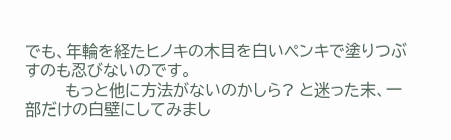でも、年輪を経たヒノキの木目を白いペンキで塗りつぶすのも忍びないのです。
        もっと他に方法がないのかしら? と迷った末、一部だけの白壁にしてみまし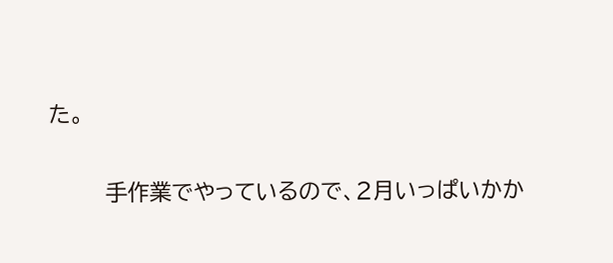た。

        手作業でやっているので、2月いっぱいかか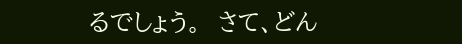るでしょう。  さて、どん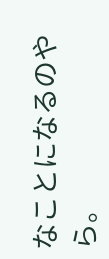なことになるのやら。